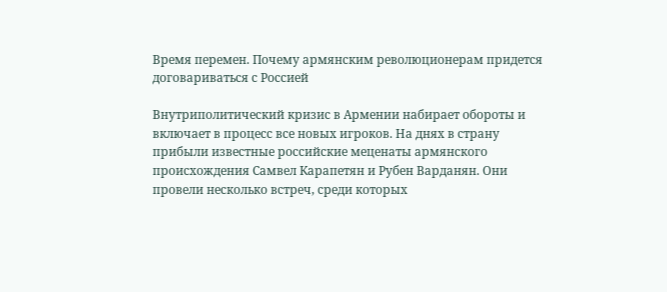Время перемен. Почему армянским революционерам придется договариваться с Россией

Внутриполитический кризис в Армении набирает обороты и включает в процесс все новых игроков. На днях в страну прибыли известные российские меценаты армянского происхождения Самвел Карапетян и Рубен Варданян. Они провели несколько встреч, среди которых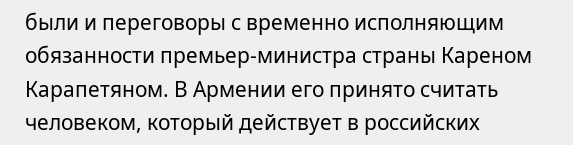были и переговоры с временно исполняющим обязанности премьер-министра страны Кареном Карапетяном. В Армении его принято считать человеком, который действует в российских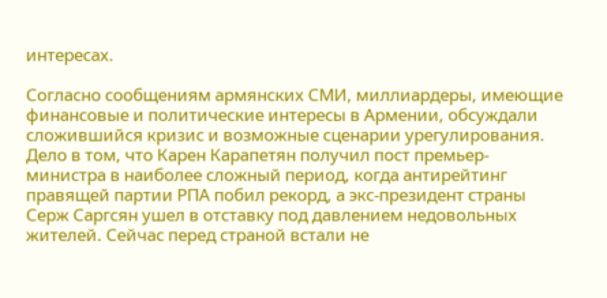интересах.

Согласно сообщениям армянских СМИ, миллиардеры, имеющие финансовые и политические интересы в Армении, обсуждали сложившийся кризис и возможные сценарии урегулирования. Дело в том, что Карен Карапетян получил пост премьер-министра в наиболее сложный период, когда антирейтинг правящей партии РПА побил рекорд, а экс-президент страны Серж Саргсян ушел в отставку под давлением недовольных жителей. Сейчас перед страной встали не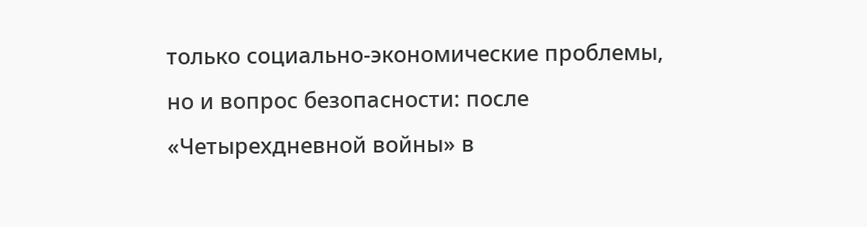только социально-экономические проблемы, но и вопрос безопасности: после «Четырехдневной войны» в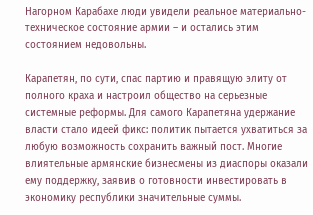Нагорном Карабахе люди увидели реальное материально-техническое состояние армии – и остались этим состоянием недовольны.

Карапетян, по сути, спас партию и правящую элиту от полного краха и настроил общество на серьезные системные реформы. Для самого Карапетяна удержание власти стало идеей фикс: политик пытается ухватиться за любую возможность сохранить важный пост. Многие влиятельные армянские бизнесмены из диаспоры оказали ему поддержку, заявив о готовности инвестировать в экономику республики значительные суммы.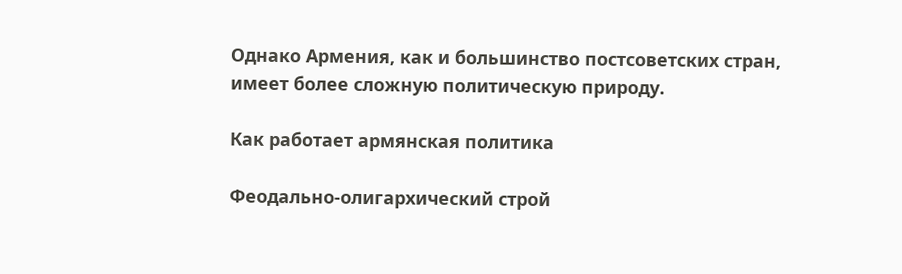Однако Армения, как и большинство постсоветских стран, имеет более сложную политическую природу.

Как работает армянская политика

Феодально-олигархический строй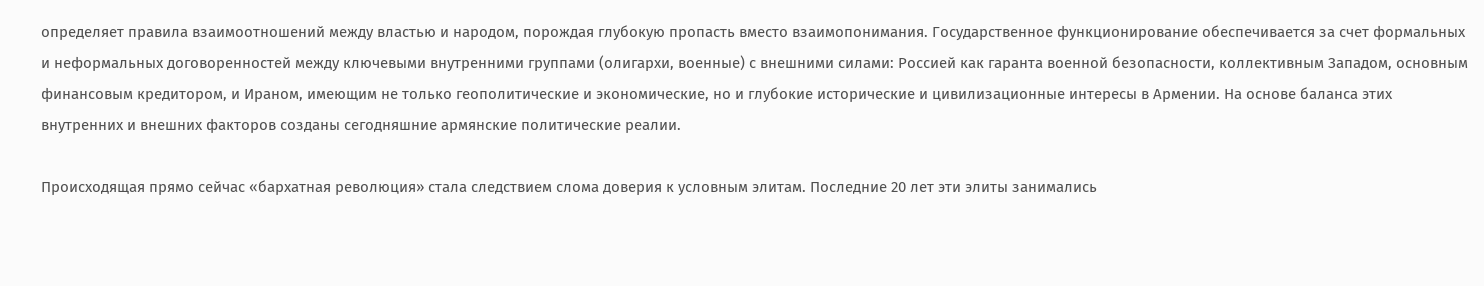определяет правила взаимоотношений между властью и народом, порождая глубокую пропасть вместо взаимопонимания. Государственное функционирование обеспечивается за счет формальных и неформальных договоренностей между ключевыми внутренними группами (олигархи, военные) с внешними силами: Россией как гаранта военной безопасности, коллективным Западом, основным финансовым кредитором, и Ираном, имеющим не только геополитические и экономические, но и глубокие исторические и цивилизационные интересы в Армении. На основе баланса этих внутренних и внешних факторов созданы сегодняшние армянские политические реалии.

Происходящая прямо сейчас «бархатная революция» стала следствием слома доверия к условным элитам. Последние 20 лет эти элиты занимались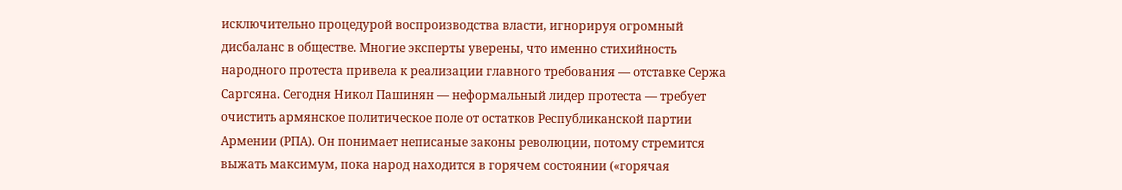исключительно процедурой воспроизводства власти, игнорируя огромный дисбаланс в обществе. Многие эксперты уверены, что именно стихийность народного протеста привела к реализации главного требования — отставке Сержа Саргсяна. Сегодня Никол Пашинян — неформальный лидер протеста — требует очистить армянское политическое поле от остатков Республиканской партии Армении (РПА). Он понимает неписаные законы революции, потому стремится выжать максимум, пока народ находится в горячем состоянии («горячая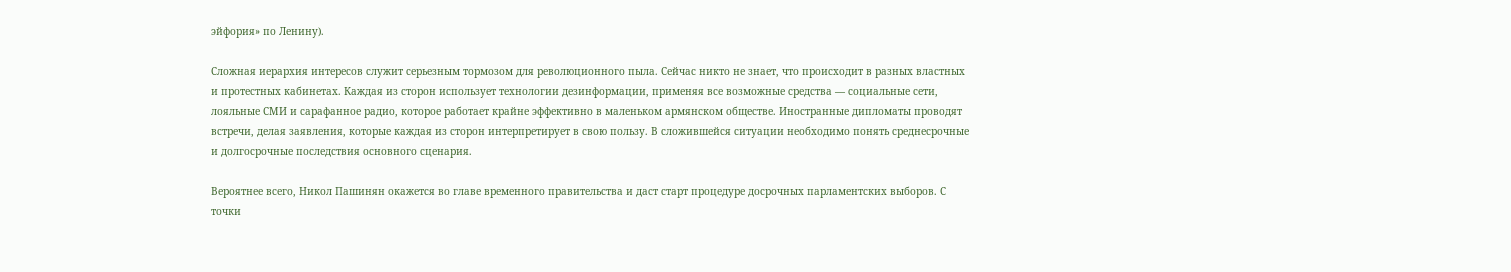эйфория» по Ленину).

Сложная иерархия интересов служит серьезным тормозом для революционного пыла. Сейчас никто не знает, что происходит в разных властных и протестных кабинетах. Каждая из сторон использует технологии дезинформации, применяя все возможные средства — социальные сети, лояльные СМИ и сарафанное радио, которое работает крайне эффективно в маленьком армянском обществе. Иностранные дипломаты проводят встречи, делая заявления, которые каждая из сторон интерпретирует в свою пользу. В сложившейся ситуации необходимо понять среднесрочные и долгосрочные последствия основного сценария.

Вероятнее всего, Никол Пашинян окажется во главе временного правительства и даст старт процедуре досрочных парламентских выборов. С точки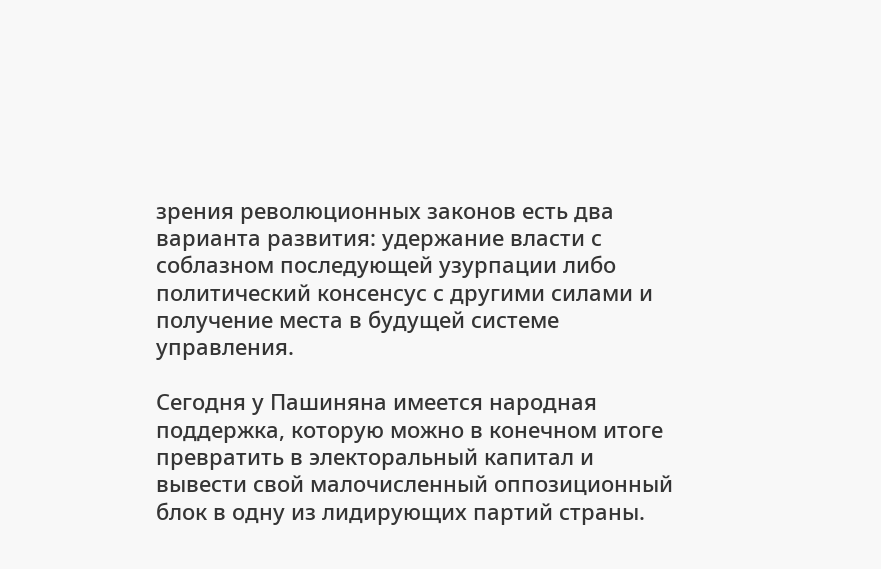зрения революционных законов есть два варианта развития: удержание власти с соблазном последующей узурпации либо политический консенсус с другими силами и получение места в будущей системе управления.

Сегодня у Пашиняна имеется народная поддержка, которую можно в конечном итоге превратить в электоральный капитал и вывести свой малочисленный оппозиционный блок в одну из лидирующих партий страны.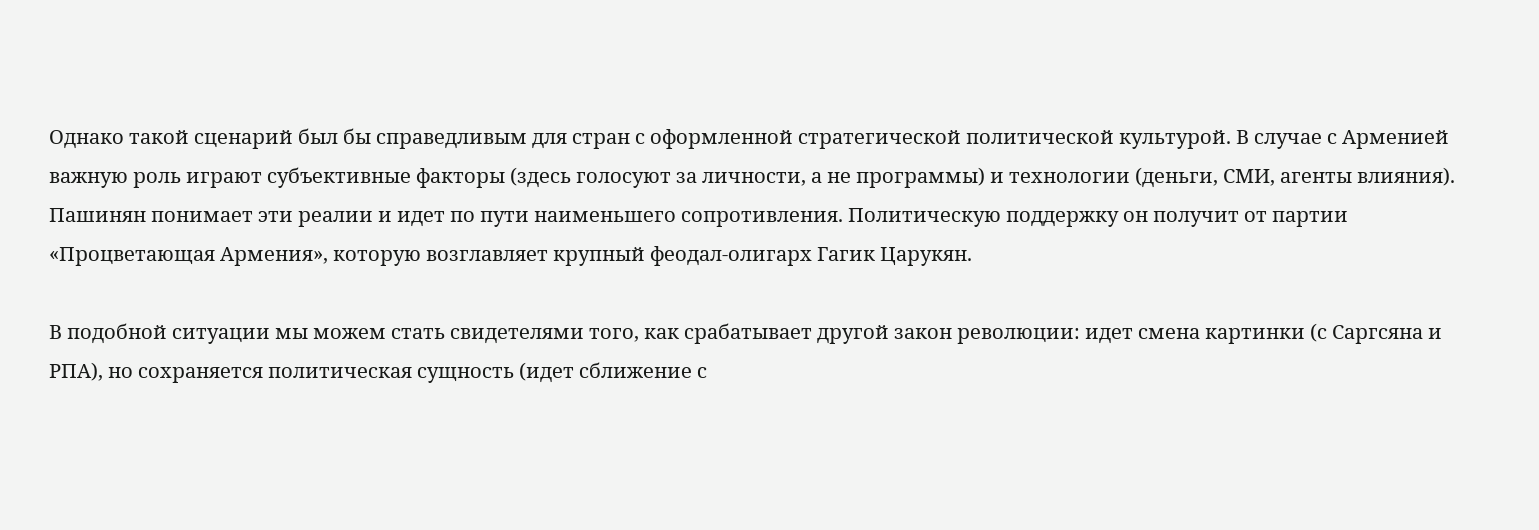Однако такой сценарий был бы справедливым для стран с оформленной стратегической политической культурой. В случае с Арменией важную роль играют субъективные факторы (здесь голосуют за личности, а не программы) и технологии (деньги, СМИ, агенты влияния). Пашинян понимает эти реалии и идет по пути наименьшего сопротивления. Политическую поддержку он получит от партии «Процветающая Армения», которую возглавляет крупный феодал-олигарх Гагик Царукян.

В подобной ситуации мы можем стать свидетелями того, как срабатывает другой закон революции: идет смена картинки (с Саргсяна и РПА), но сохраняется политическая сущность (идет сближение с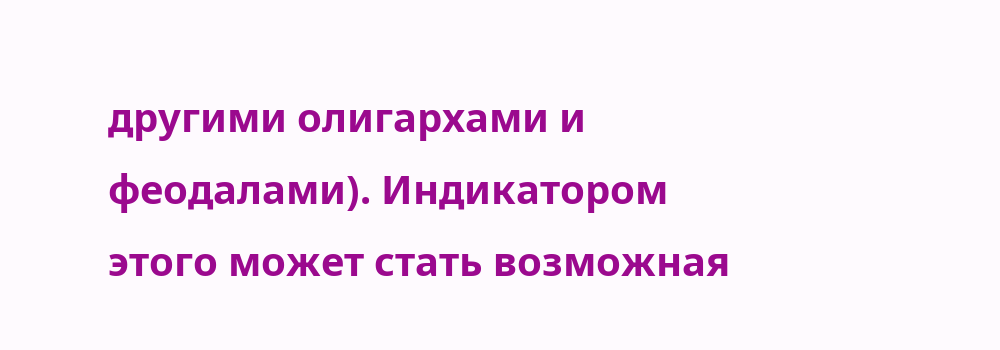другими олигархами и феодалами). Индикатором этого может стать возможная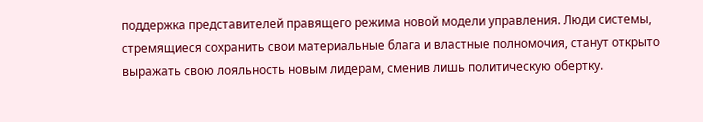поддержка представителей правящего режима новой модели управления. Люди системы, стремящиеся сохранить свои материальные блага и властные полномочия, станут открыто выражать свою лояльность новым лидерам, сменив лишь политическую обертку.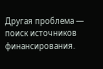Другая проблема — поиск источников финансирования.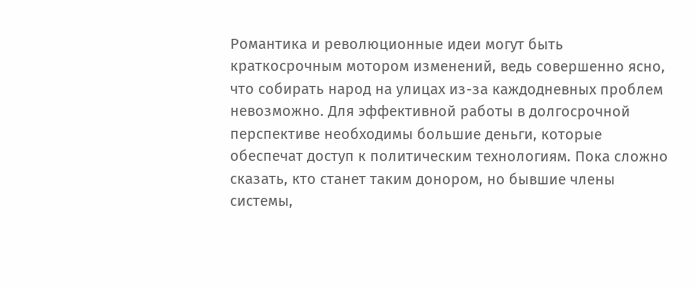Романтика и революционные идеи могут быть краткосрочным мотором изменений, ведь совершенно ясно, что собирать народ на улицах из-за каждодневных проблем невозможно. Для эффективной работы в долгосрочной перспективе необходимы большие деньги, которые обеспечат доступ к политическим технологиям. Пока сложно сказать, кто станет таким донором, но бывшие члены системы,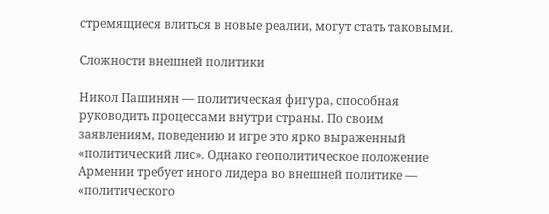стремящиеся влиться в новые реалии, могут стать таковыми.

Сложности внешней политики

Никол Пашинян — политическая фигура, способная руководить процессами внутри страны. По своим заявлениям, поведению и игре это ярко выраженный «политический лис». Однако геополитическое положение Армении требует иного лидера во внешней политике — «политического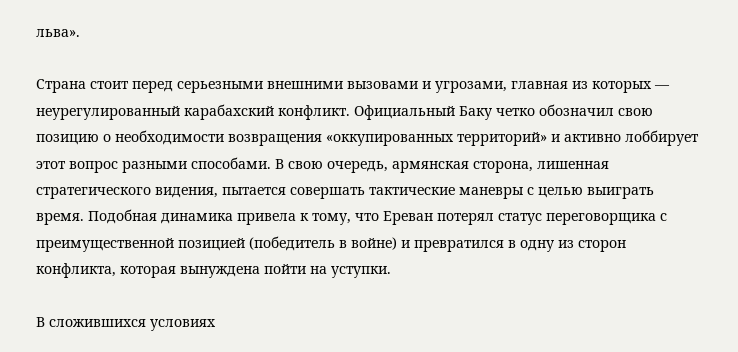льва».

Страна стоит перед серьезными внешними вызовами и угрозами, главная из которых — неурегулированный карабахский конфликт. Официальный Баку четко обозначил свою позицию о необходимости возвращения «оккупированных территорий» и активно лоббирует этот вопрос разными способами. В свою очередь, армянская сторона, лишенная стратегического видения, пытается совершать тактические маневры с целью выиграть время. Подобная динамика привела к тому, что Ереван потерял статус переговорщика с преимущественной позицией (победитель в войне) и превратился в одну из сторон конфликта, которая вынуждена пойти на уступки.

В сложившихся условиях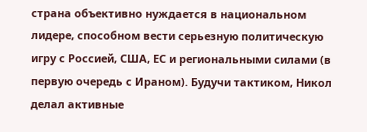страна объективно нуждается в национальном лидере, способном вести серьезную политическую игру с Россией, США, ЕС и региональными силами (в первую очередь с Ираном). Будучи тактиком, Никол делал активные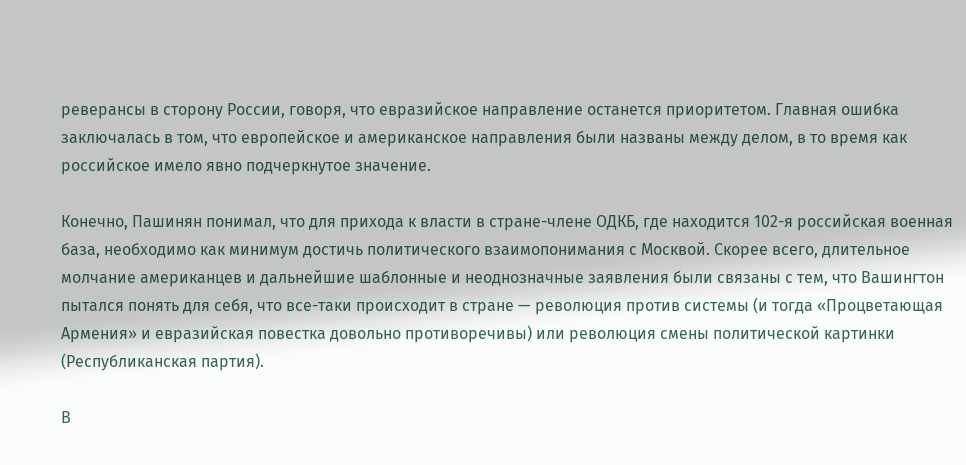реверансы в сторону России, говоря, что евразийское направление останется приоритетом. Главная ошибка заключалась в том, что европейское и американское направления были названы между делом, в то время как российское имело явно подчеркнутое значение.

Конечно, Пашинян понимал, что для прихода к власти в стране-члене ОДКБ, где находится 102-я российская военная база, необходимо как минимум достичь политического взаимопонимания с Москвой. Скорее всего, длительное молчание американцев и дальнейшие шаблонные и неоднозначные заявления были связаны с тем, что Вашингтон пытался понять для себя, что все-таки происходит в стране — революция против системы (и тогда «Процветающая Армения» и евразийская повестка довольно противоречивы) или революция смены политической картинки (Республиканская партия).

В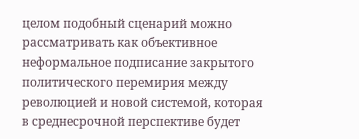целом подобный сценарий можно рассматривать как объективное неформальное подписание закрытого политического перемирия между революцией и новой системой, которая в среднесрочной перспективе будет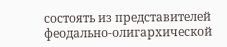состоять из представителей феодально-олигархической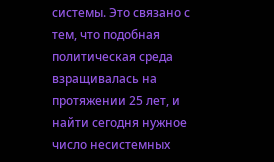системы. Это связано с тем, что подобная политическая среда взращивалась на протяжении 25 лет, и найти сегодня нужное число несистемных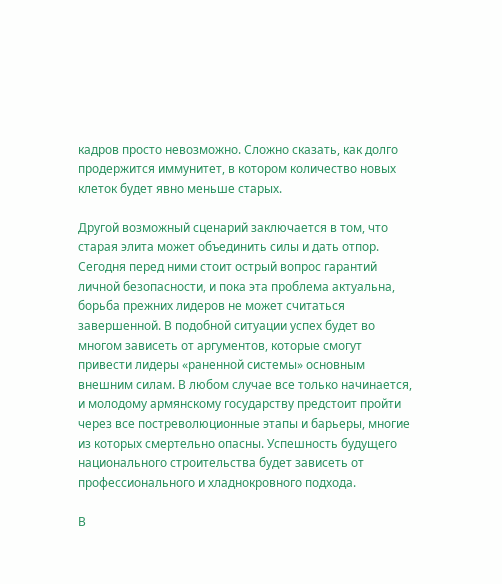кадров просто невозможно. Сложно сказать, как долго продержится иммунитет, в котором количество новых клеток будет явно меньше старых.

Другой возможный сценарий заключается в том, что старая элита может объединить силы и дать отпор. Сегодня перед ними стоит острый вопрос гарантий личной безопасности, и пока эта проблема актуальна, борьба прежних лидеров не может считаться завершенной. В подобной ситуации успех будет во многом зависеть от аргументов, которые смогут привести лидеры «раненной системы» основным внешним силам. В любом случае все только начинается, и молодому армянскому государству предстоит пройти через все постреволюционные этапы и барьеры, многие из которых смертельно опасны. Успешность будущего национального строительства будет зависеть от профессионального и хладнокровного подхода.

В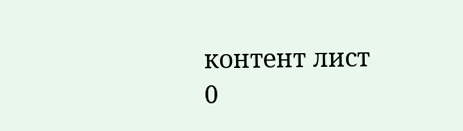контент лист
0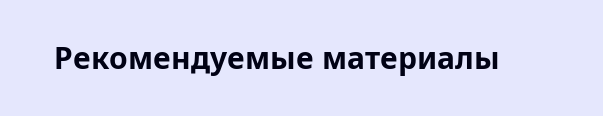Рекомендуемые материалы